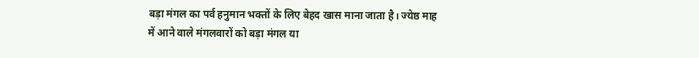बड़ा मंगल का पर्व हनुमान भक्तों के लिए बेहद खास माना जाता है। ज्येष्ठ माह में आने वाले मंगलवारों को बड़ा मंगल या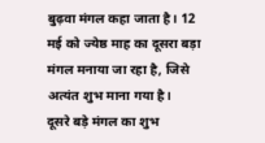बुढ़वा मंगल कहा जाता है। 12 मई को ज्येष्ठ माह का दूसरा बड़ा मंगल मनाया जा रहा है, जिसे अत्यंत शुभ माना गया है।
दूसरे बड़े मंगल का शुभ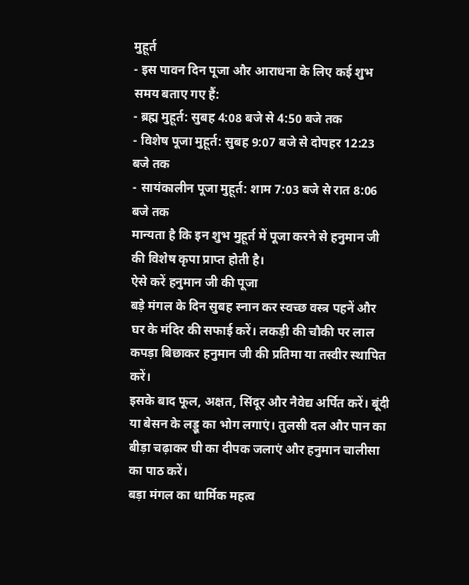मुहूर्त
- इस पावन दिन पूजा और आराधना के लिए कई शुभ समय बताए गए हैं:
- ब्रह्म मुहूर्त: सुबह 4:08 बजे से 4:50 बजे तक
- विशेष पूजा मुहूर्त: सुबह 9:07 बजे से दोपहर 12:23 बजे तक
- सायंकालीन पूजा मुहूर्त: शाम 7:03 बजे से रात 8:06 बजे तक
मान्यता है कि इन शुभ मुहूर्त में पूजा करने से हनुमान जी की विशेष कृपा प्राप्त होती है।
ऐसे करें हनुमान जी की पूजा
बड़े मंगल के दिन सुबह स्नान कर स्वच्छ वस्त्र पहनें और घर के मंदिर की सफाई करें। लकड़ी की चौकी पर लाल कपड़ा बिछाकर हनुमान जी की प्रतिमा या तस्वीर स्थापित करें।
इसके बाद फूल, अक्षत, सिंदूर और नैवेद्य अर्पित करें। बूंदी या बेसन के लड्डू का भोग लगाएं। तुलसी दल और पान का बीड़ा चढ़ाकर घी का दीपक जलाएं और हनुमान चालीसा का पाठ करें।
बड़ा मंगल का धार्मिक महत्व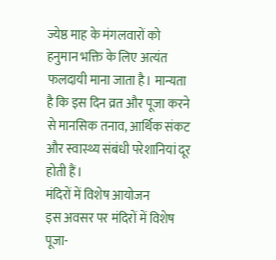ज्येष्ठ माह के मंगलवारों को हनुमान भक्ति के लिए अत्यंत फलदायी माना जाता है। मान्यता है कि इस दिन व्रत और पूजा करने से मानसिक तनाव, आर्थिक संकट और स्वास्थ्य संबंधी परेशानियां दूर होती हैं।
मंदिरों में विशेष आयोजन
इस अवसर पर मंदिरों में विशेष पूजा-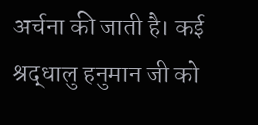अर्चना की जाती है। कई श्रद्धालु हनुमान जी को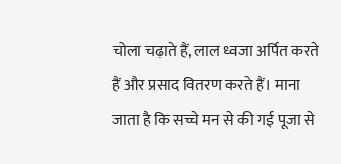चोला चढ़ाते हैं, लाल ध्वजा अर्पित करते हैं और प्रसाद वितरण करते हैं। माना जाता है कि सच्चे मन से की गई पूजा से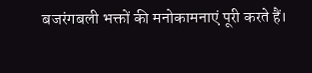बजरंगबली भक्तों की मनोकामनाएं पूरी करते हैं।